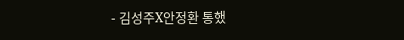- 김성주X안정환 통했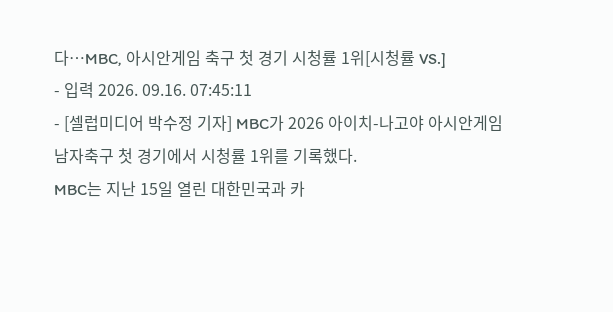다…MBC, 아시안게임 축구 첫 경기 시청률 1위[시청률 VS.]
- 입력 2026. 09.16. 07:45:11
- [셀럽미디어 박수정 기자] MBC가 2026 아이치-나고야 아시안게임 남자축구 첫 경기에서 시청률 1위를 기록했다.
MBC는 지난 15일 열린 대한민국과 카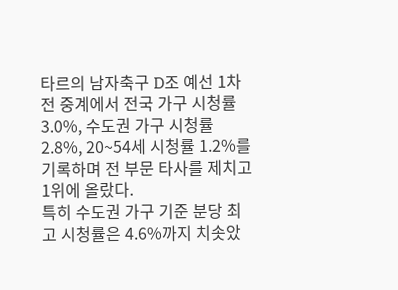타르의 남자축구 D조 예선 1차전 중계에서 전국 가구 시청률 3.0%, 수도권 가구 시청률 2.8%, 20~54세 시청률 1.2%를 기록하며 전 부문 타사를 제치고 1위에 올랐다.
특히 수도권 가구 기준 분당 최고 시청률은 4.6%까지 치솟았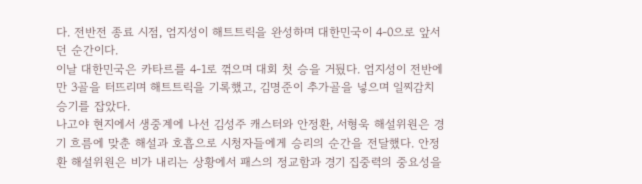다. 전반전 종료 시점, 엄지성이 해트트릭을 완성하며 대한민국이 4-0으로 앞서던 순간이다.
이날 대한민국은 카타르를 4-1로 꺾으며 대회 첫 승을 거뒀다. 엄지성이 전반에만 3골을 터뜨리며 해트트릭을 기록했고, 김명준이 추가골을 넣으며 일찌감치 승기를 잡았다.
나고야 현지에서 생중계에 나선 김성주 캐스터와 안정환, 서형욱 해설위원은 경기 흐름에 맞춘 해설과 호흡으로 시청자들에게 승리의 순간을 전달했다. 안정환 해설위원은 비가 내리는 상황에서 패스의 정교함과 경기 집중력의 중요성을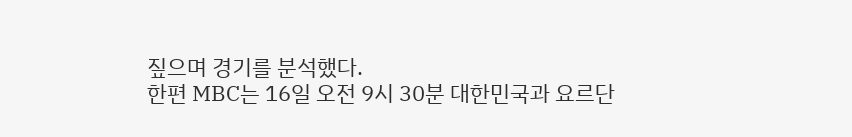짚으며 경기를 분석했다.
한편 MBC는 16일 오전 9시 30분 대한민국과 요르단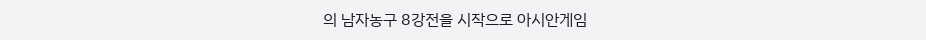의 남자농구 8강전을 시작으로 아시안게임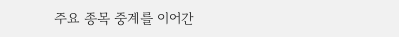주요 종목 중계를 이어간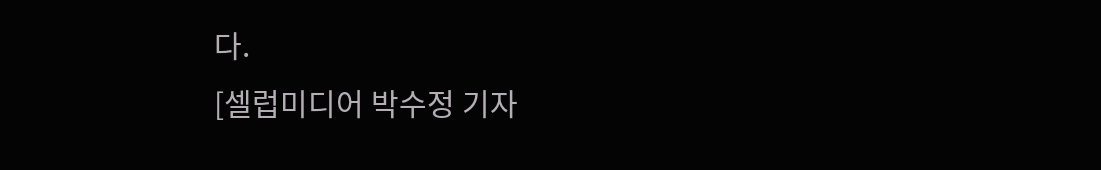다.
[셀럽미디어 박수정 기자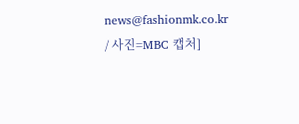news@fashionmk.co.kr / 사진=MBC 캡처]